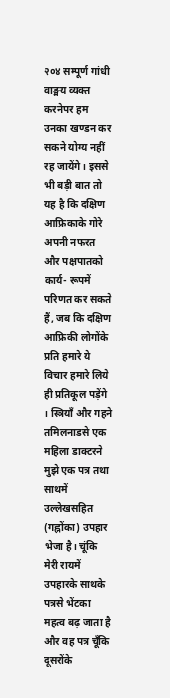२०४ सम्पूर्ण गांधी वाङ्मय व्यक्त करनेपर हम उनका खण्डन कर सकने योग्य नहीं रह जायेंगे। इससे भी बड़ी बात तो यह है कि दक्षिण आफ्रिकाके गोरे अपनी नफरत और पक्षपातको कार्य- रूपमें परिणत कर सकते हैं, जब कि दक्षिण आफ्रिकी लोगोंके प्रति हमारे ये विचार हमारे लिये ही प्रतिकूल पड़ेंगे । स्त्रियाँ और गहने तमिलनाडसे एक महिला डाक्टरने मुझे एक पत्र तथा साथमें उल्लेखसहित (गह्नोंका) उपहार भेजा है। चूंकि मेरी रायमें उपहारके साथके पत्रसे भेंटका महत्व बढ़ जाता है और वह पत्र चूँकि दूसरोंके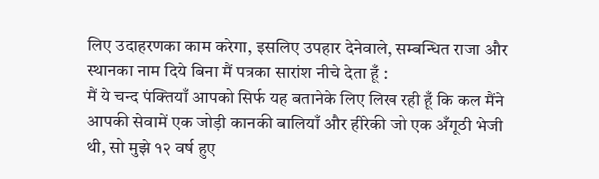लिए उदाहरणका काम करेगा, इसलिए उपहार देनेवाले, सम्बन्धित राजा और स्थानका नाम दिये बिना मैं पत्रका सारांश नीचे देता हूँ :
मैं ये चन्द पंक्तियाँ आपको सिर्फ यह बतानेके लिए लिख रही हूँ कि कल मैंने आपकी सेवामें एक जोड़ी कानकी बालियाँ और हीरेकी जो एक अँगूठी भेजी थी, सो मुझे १२ वर्ष हुए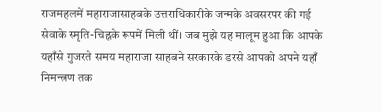राजमहलमें महाराजासाहबके उत्तराधिकारीके जन्मके अवसरपर की गई सेवाके स्मृति-चिह्नके रूपमें मिली थीं। जब मुझे यह मालूम हुआ कि आपके यहाँसे गुजरते समय महाराजा साहबने सरकारके डरसे आपको अपने यहाँ निमन्त्रण तक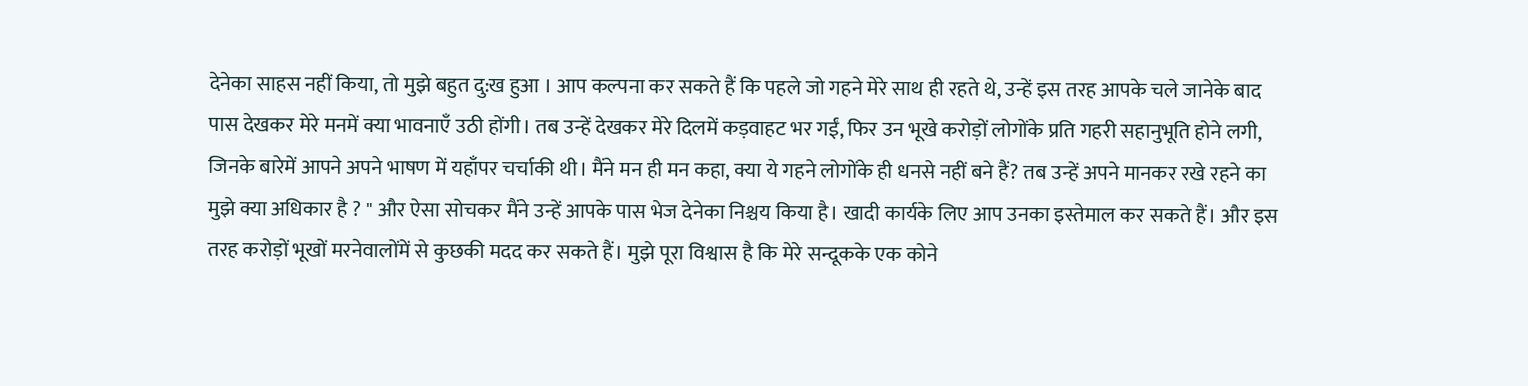देनेका साहस नहीं किया, तो मुझे बहुत दु:ख हुआ । आप कल्पना कर सकते हैं कि पहले जो गहने मेरे साथ ही रहते थे, उन्हें इस तरह आपके चले जानेके बाद पास देखकर मेरे मनमें क्या भावनाएँ उठी होंगी। तब उन्हें देखकर मेरे दिलमें कड़वाहट भर गईं, फिर उन भूखे करोड़ों लोगोंके प्रति गहरी सहानुभूति होने लगी, जिनके बारेमें आपने अपने भाषण में यहाँपर चर्चाकी थी। मैंने मन ही मन कहा, क्या ये गहने लोगोंके ही धनसे नहीं बने हैं? तब उन्हें अपने मानकर रखे रहने का मुझे क्या अधिकार है ? " और ऐसा सोचकर मैंने उन्हें आपके पास भेज देनेका निश्चय किया है। खादी कार्यके लिए आप उनका इस्तेमाल कर सकते हैं। और इस तरह करोड़ों भूखों मरनेवालोंमें से कुछकी मदद कर सकते हैं। मुझे पूरा विश्वास है कि मेरे सन्दूकके एक कोने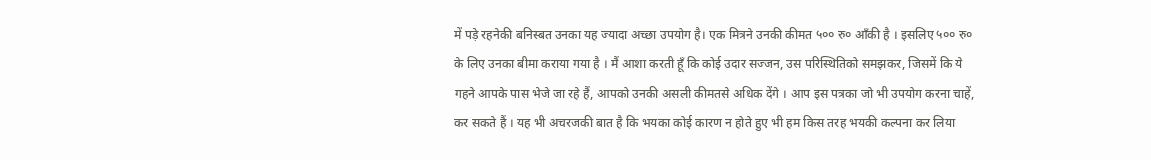में पड़े रहनेकी बनिस्बत उनका यह ज्यादा अच्छा उपयोग है। एक मित्रने उनकी कीमत ५०० रु० आँकी है । इसलिए ५०० रु० के लिए उनका बीमा कराया गया है । मैं आशा करती हूँ कि कोई उदार सज्जन, उस परिस्थितिको समझकर, जिसमें कि ये गहने आपके पास भेजे जा रहे हैं, आपको उनकी असली कीमतसे अधिक देंगे । आप इस पत्रका जो भी उपयोग करना चाहें, कर सकते हैं । यह भी अचरजकी बात है कि भयका कोई कारण न होते हुए भी हम किस तरह भयकी कल्पना कर लिया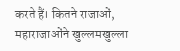करते हैं। कितने राजाओं, महाराजाओंने खुल्लमखुल्ला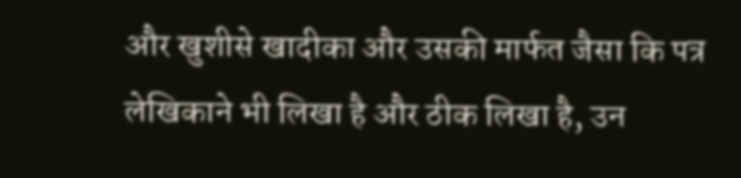और खुशीसे खादीका और उसकी मार्फत जैसा कि पत्र लेखिकाने भी लिखा है और ठीक लिखा है, उन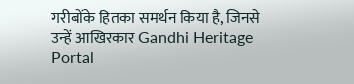गरीबोंके हितका समर्थन किया है, जिनसे उन्हें आखिरकार Gandhi Heritage Portal